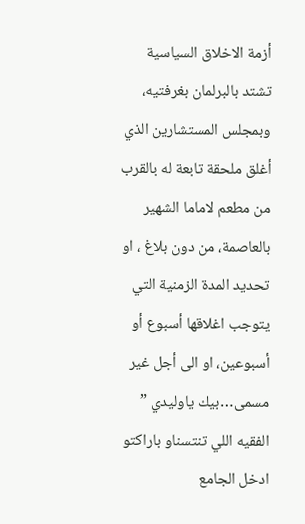أزمة الاخلاق السياسية تشتد بالبرلمان بغرفتيه، وبمجلس المستشارين الذي أغلق ملحقة تابعة له بالقرب من مطعم لاماما الشهير بالعاصمة، من دون بلاغ ، او تحديد المدة الزمنية التي يتوجب اغلاقها أسبوع أو أسبوعين، او الى أجل غير مسمى…بيك ياوليدي ” الفقيه اللي تنتسناو باراكتو ادخل الجامع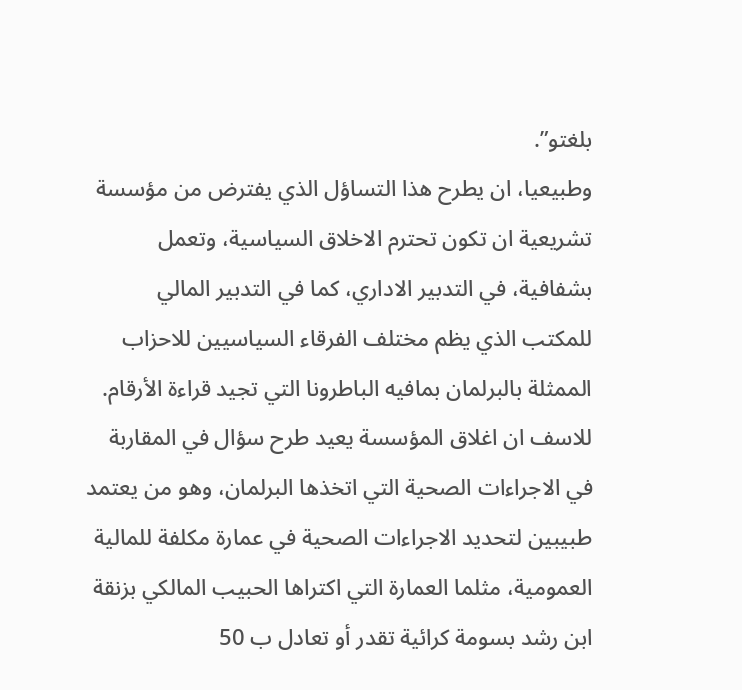بلغتو”.
وطبيعيا، ان يطرح هذا التساؤل الذي يفترض من مؤسسة تشريعية ان تكون تحترم الاخلاق السياسية، وتعمل بشفافية، في التدبير الاداري، كما في التدبير المالي للمكتب الذي يظم مختلف الفرقاء السياسيين للاحزاب الممثلة بالبرلمان بمافيه الباطرونا التي تجيد قراءة الأرقام.
للاسف ان اغلاق المؤسسة يعيد طرح سؤال في المقاربة في الاجراءات الصحية التي اتخذها البرلمان، وهو من يعتمد طبيبين لتحديد الاجراءات الصحية في عمارة مكلفة للمالية العمومية، مثلما العمارة التي اكتراها الحبيب المالكي بزنقة ابن رشد بسومة كرائية تقدر أو تعادل ب 50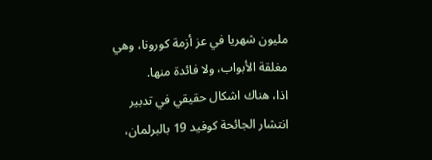مليون شهريا في عز أزمة كورونا، وهي مغلقة الأبواب، ولا فائدة منها.
اذا، هناك اشكال حقيقي في تدبير انتشار الجائحة كوفيد 19 بالبرلمان،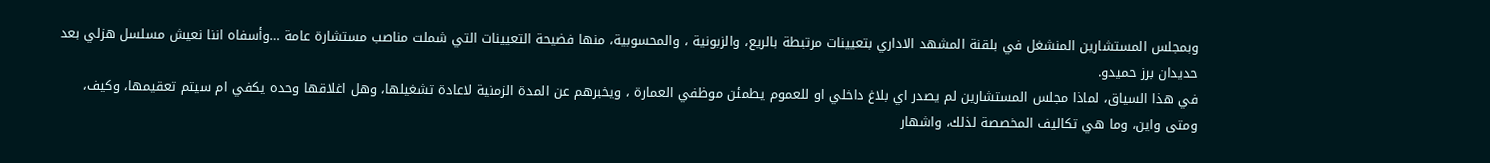وبمجلس المستشارين المنشغل في بلقنة المشهد الاداري بتعيينات مرتبطة بالريع، والزبونية ، والمحسوبية، منها فضيحة التعيينات التي شملت مناصب مستشارة عامة …وأسفاه اننا نعيش مسلسل هزلي بعد حديدان برز حميدو.
في هذا السياق، لماذا مجلس المستشارين لم يصدر اي بلاغ داخلي او للعموم يطمئن موظفي العمارة ، ويخبرهم عن المدة الزمنية لاعادة تشغيلها، وهل اغلاقها وحده يكفي ام سيتم تعقيمها، وكيف، ومتى واين، وما هي تكاليف المخصصة لذلك، واشهار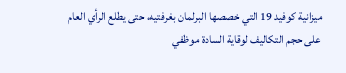ميزانية كوفيد 19 التي خصصها البرلمان بغرفتيه، حتى يطلع الرأي العام على حجم التكاليف لوقاية السادة موظفي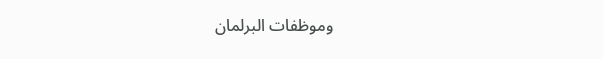وموظفات البرلمان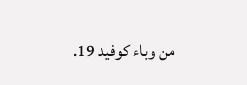من وباء كوفيد 19.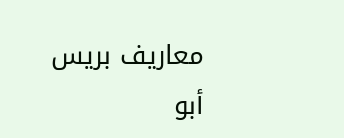معاريف بريس
أبو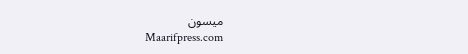ميسون
Maarifpress.com